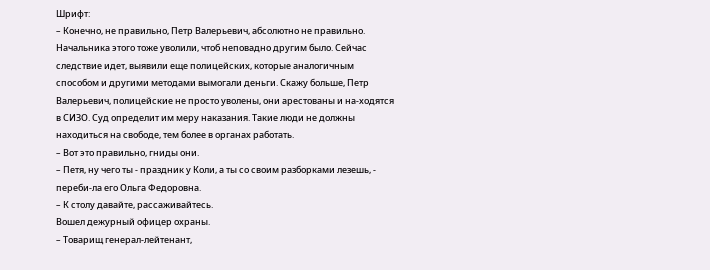Шрифт:
– Конечно, не правильно, Петр Валерьевич, абсолютно не правильно. Начальника этого тоже уволили, чтоб неповадно другим было. Сейчас следствие идет, выявили еще полицейских, которые аналогичным способом и другими методами вымогали деньги. Скажу больше, Петр Валерьевич, полицейские не просто уволены, они арестованы и на-ходятся в СИЗО. Суд определит им меру наказания. Такие люди не должны находиться на свободе, тем более в органах работать.
– Вот это правильно, гниды они.
– Петя, ну чего ты - праздник у Коли, а ты со своим разборками лезешь, - переби-ла его Ольга Федоровна.
– К столу давайте, рассаживайтесь.
Вошел дежурный офицер охраны.
– Товарищ генерал-лейтенант,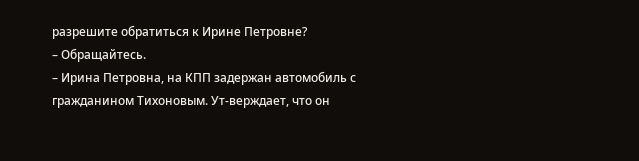разрешите обратиться к Ирине Петровне?
– Обращайтесь.
– Ирина Петровна, на КПП задержан автомобиль с гражданином Тихоновым. Ут-верждает, что он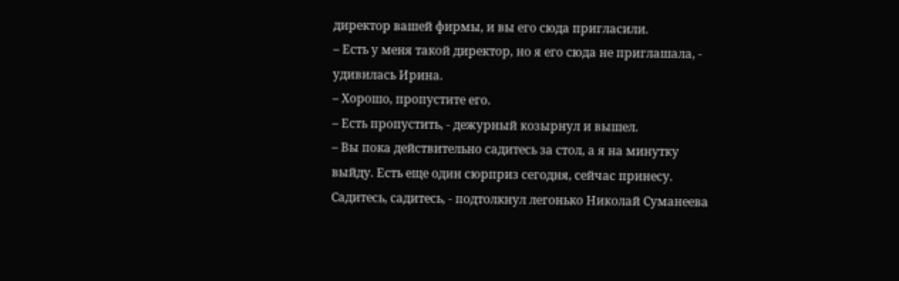директор вашей фирмы, и вы его сюда пригласили.
– Есть у меня такой директор, но я его сюда не приглашала, - удивилась Ирина.
– Хорошо, пропустите его.
– Есть пропустить, - дежурный козырнул и вышел.
– Вы пока действительно садитесь за стол, а я на минутку выйду. Есть еще один сюрприз сегодня, сейчас принесу. Садитесь, садитесь, - подтолкнул легонько Николай Суманеева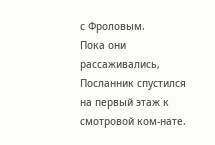с Фроловым.
Пока они рассаживались, Посланник спустился на первый этаж к смотровой ком-нате.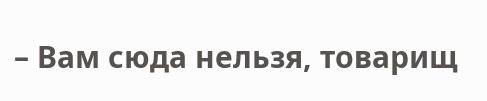– Вам сюда нельзя, товарищ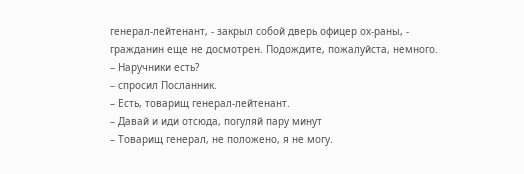генерал-лейтенант, - закрыл собой дверь офицер ох-раны, - гражданин еще не досмотрен. Подождите, пожалуйста, немного.
– Наручники есть?
– спросил Посланник.
– Есть, товарищ генерал-лейтенант.
– Давай и иди отсюда, погуляй пару минут
– Товарищ генерал, не положено, я не могу.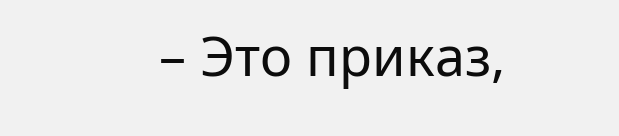– Это приказ,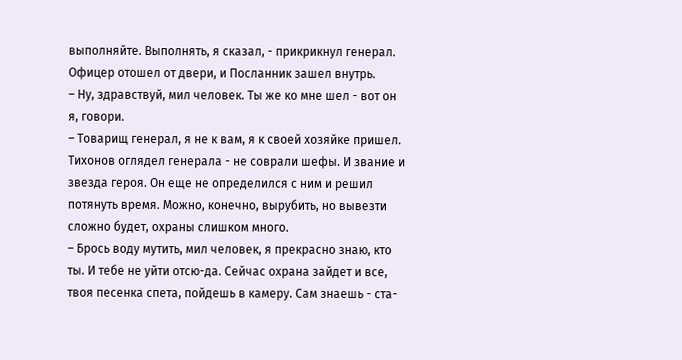выполняйте. Выполнять, я сказал, - прикрикнул генерал.
Офицер отошел от двери, и Посланник зашел внутрь.
– Ну, здравствуй, мил человек. Ты же ко мне шел - вот он я, говори.
– Товарищ генерал, я не к вам, я к своей хозяйке пришел.
Тихонов оглядел генерала - не соврали шефы. И звание и звезда героя. Он еще не определился с ним и решил потянуть время. Можно, конечно, вырубить, но вывезти сложно будет, охраны слишком много.
– Брось воду мутить, мил человек, я прекрасно знаю, кто ты. И тебе не уйти отсю-да. Сейчас охрана зайдет и все, твоя песенка спета, пойдешь в камеру. Сам знаешь - ста-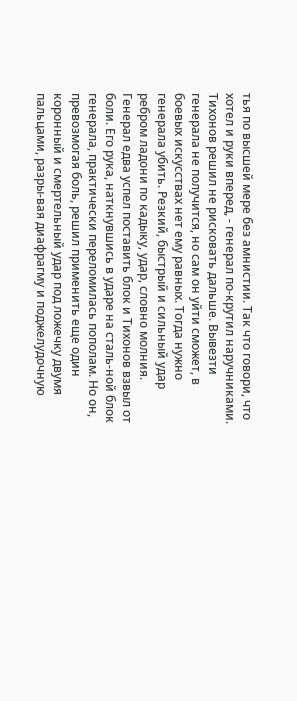тья по высшей мере без амнистии. Так что говори, что хотел и руки вперед, - генерал по-крутил наручниками.
Тихонов решил не рисковать дальше. Вывезти генерала не получится, но сам он уйти сможет, в боевых искусствах нет ему равных. Тогда нужно генерала убить. Резкий, быстрый и сильный удар ребром ладони по кадыку, удар, словно молния. Генерал едва успел поставить блок и Тихонов взвыл от боли. Его рука, наткнувшись в ударе на сталь-ной блок генерала, практически переломилась пополам. Но он, превозмогая боль, решил применить еще один коронный и смертельный удар под ложечку двумя пальцами, разры-вая диафрагму и поджелудочную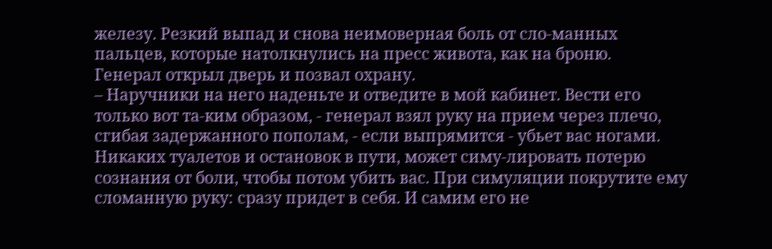железу. Резкий выпад и снова неимоверная боль от сло-манных пальцев, которые натолкнулись на пресс живота, как на броню.
Генерал открыл дверь и позвал охрану.
– Наручники на него наденьте и отведите в мой кабинет. Вести его только вот та-ким образом, - генерал взял руку на прием через плечо, сгибая задержанного пополам, - если выпрямится - убьет вас ногами. Никаких туалетов и остановок в пути, может симу-лировать потерю сознания от боли, чтобы потом убить вас. При симуляции покрутите ему сломанную руку: сразу придет в себя. И самим его не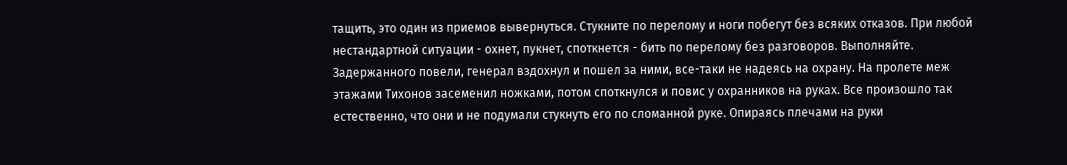тащить, это один из приемов вывернуться. Стукните по перелому и ноги побегут без всяких отказов. При любой нестандартной ситуации - охнет, пукнет, споткнется - бить по перелому без разговоров. Выполняйте.
Задержанного повели, генерал вздохнул и пошел за ними, все-таки не надеясь на охрану. На пролете меж этажами Тихонов засеменил ножками, потом споткнулся и повис у охранников на руках. Все произошло так естественно, что они и не подумали стукнуть его по сломанной руке. Опираясь плечами на руки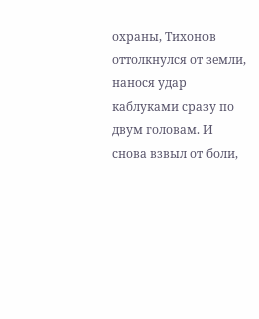охраны, Тихонов оттолкнулся от земли, нанося удар каблуками сразу по двум головам. И снова взвыл от боли,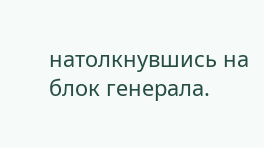натолкнувшись на блок генерала.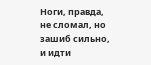Ноги, правда, не сломал, но зашиб сильно, и идти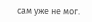сам уже не мог.